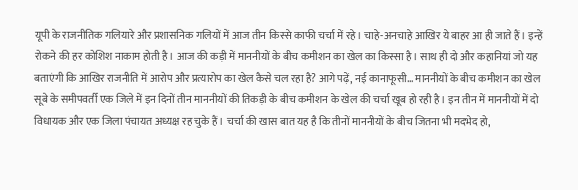यूपी के राजनीतिक गलियारे और प्रशासनिक गलियों में आज तीन किस्से काफी चर्चा में रहे। चाहे-अनचाहे आखिर ये बाहर आ ही जाते हैं। इन्हें रोकने की हर कोशिश नाकाम होती है। आज की कड़ी में माननीयों के बीच कमीशन का खेल का किस्सा है। साथ ही दो और कहानियां जो यह बताएंगी कि आखिर राजनीति में आरोप और प्रत्यारोप का खेल कैसे चल रहा है? आगे पढ़ें, नई कानाफूसी… माननीयों के बीच कमीशन का खेल
सूबे के समीपवर्ती एक जिले में इन दिनों तीन माननीयों की तिकड़ी के बीच कमीशन के खेल की चर्चा खूब हो रही है। इन तीन में माननीयों में दो विधायक और एक जिला पंचायत अध्यक्ष रह चुके हैं। चर्चा की खास बात यह है कि तीनों माननीयों के बीच जितना भी मदभेद हो,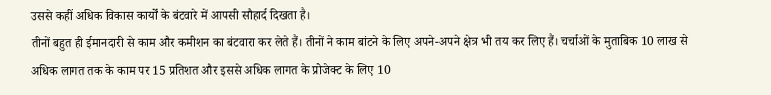उससे कहीं अधिक विकास कार्यों के बंटवारे में आपसी सौहार्द दिखता है।
तीनों बहुत ही ईमानदारी से काम और कमीशन का बंटवारा कर लेते हैं। तीनों ने काम बांटने के लिए अपने-अपने क्षेत्र भी तय कर लिए हैं। चर्चाओं के मुताबिक 10 लाख से अधिक लागत तक के काम पर 15 प्रतिशत और इससे अधिक लागत के प्रोजेक्ट के लिए 10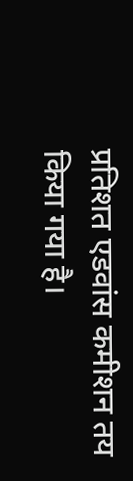प्रतिशत एडवांस कमीशन तय किया गया है।